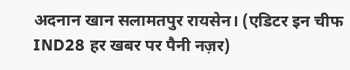अदनान खान सलामतपुर रायसेन। (एडिटर इन चीफ IND28 हर खबर पर पैनी नज़र)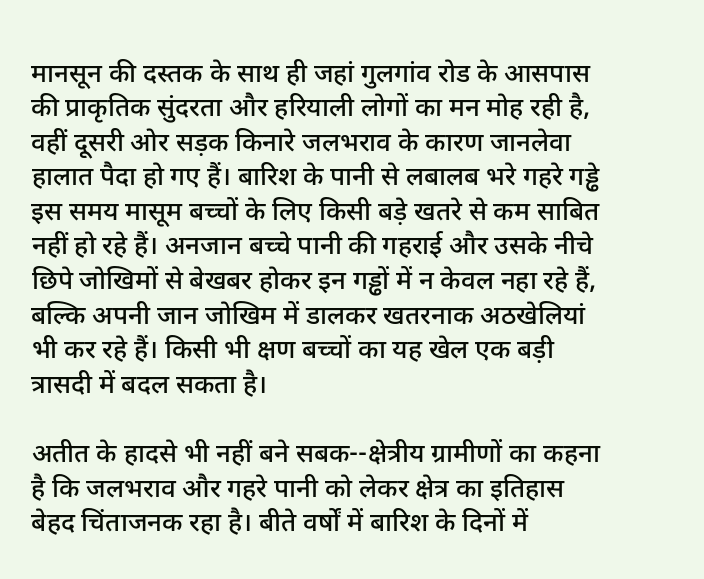मानसून की दस्तक के साथ ही जहां गुलगांव रोड के आसपास की प्राकृतिक सुंदरता और हरियाली लोगों का मन मोह रही है, वहीं दूसरी ओर सड़क किनारे जलभराव के कारण जानलेवा हालात पैदा हो गए हैं। बारिश के पानी से लबालब भरे गहरे गड्ढे इस समय मासूम बच्चों के लिए किसी बड़े खतरे से कम साबित नहीं हो रहे हैं। अनजान बच्चे पानी की गहराई और उसके नीचे छिपे जोखिमों से बेखबर होकर इन गड्ढों में न केवल नहा रहे हैं, बल्कि अपनी जान जोखिम में डालकर खतरनाक अठखेलियां भी कर रहे हैं। किसी भी क्षण बच्चों का यह खेल एक बड़ी त्रासदी में बदल सकता है।

अतीत के हादसे भी नहीं बने सबक--क्षेत्रीय ग्रामीणों का कहना है कि जलभराव और गहरे पानी को लेकर क्षेत्र का इतिहास बेहद चिंताजनक रहा है। बीते वर्षों में बारिश के दिनों में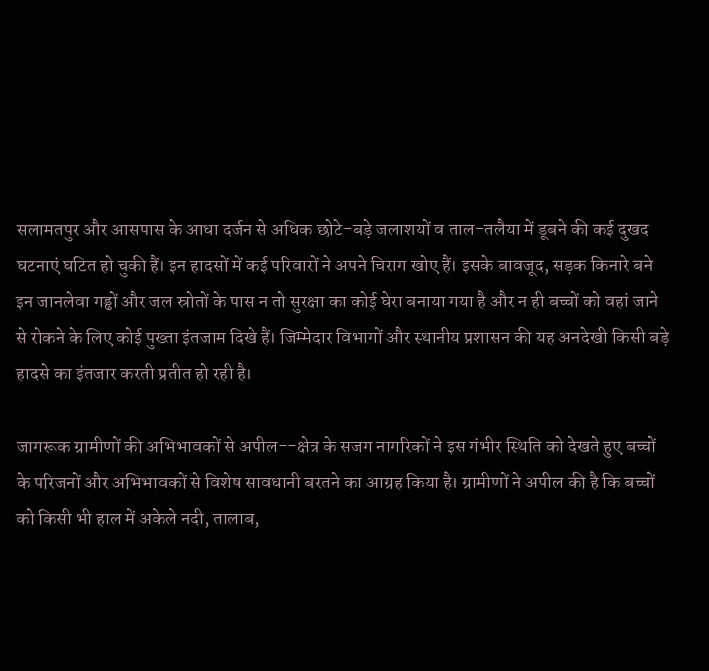सलामतपुर और आसपास के आधा दर्जन से अधिक छोटे-बड़े जलाशयों व ताल-तलैया में डूबने की कई दुखद घटनाएं घटित हो चुकी हैं। इन हादसों में कई परिवारों ने अपने चिराग खोए हैं। इसके बावजूद, सड़क किनारे बने इन जानलेवा गड्ढों और जल स्रोतों के पास न तो सुरक्षा का कोई घेरा बनाया गया है और न ही बच्चों को वहां जाने से रोकने के लिए कोई पुख्ता इंतजाम दिखे हैं। जिम्मेदार विभागों और स्थानीय प्रशासन की यह अनदेखी किसी बड़े हादसे का इंतजार करती प्रतीत हो रही है।

जागरूक ग्रामीणों की अभिभावकों से अपील--क्षेत्र के सजग नागरिकों ने इस गंभीर स्थिति को देखते हुए बच्चों के परिजनों और अभिभावकों से विशेष सावधानी बरतने का आग्रह किया है। ग्रामीणों ने अपील की है कि बच्चों को किसी भी हाल में अकेले नदी, तालाब,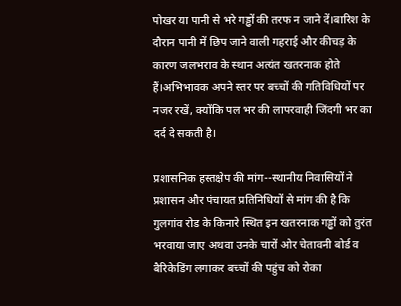पोखर या पानी से भरे गड्ढों की तरफ न जाने दें।बारिश के दौरान पानी में छिप जाने वाली गहराई और कीचड़ के कारण जलभराव के स्थान अत्यंत खतरनाक होते हैं।अभिभावक अपने स्तर पर बच्चों की गतिविधियों पर नजर रखें, क्योंकि पल भर की लापरवाही जिंदगी भर का दर्द दे सकती है।

प्रशासनिक हस्तक्षेप की मांग--स्थानीय निवासियों ने प्रशासन और पंचायत प्रतिनिधियों से मांग की है कि गुलगांव रोड के किनारे स्थित इन खतरनाक गड्ढों को तुरंत भरवाया जाए अथवा उनके चारों ओर चेतावनी बोर्ड व बैरिकेडिंग लगाकर बच्चों की पहुंच को रोका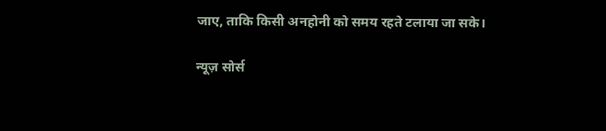जाए, ताकि किसी अनहोनी को समय रहते टलाया जा सके।

न्यूज़ सोर्स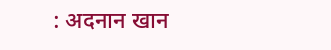: अदनान खान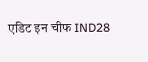एडिट इन चीफ IND28